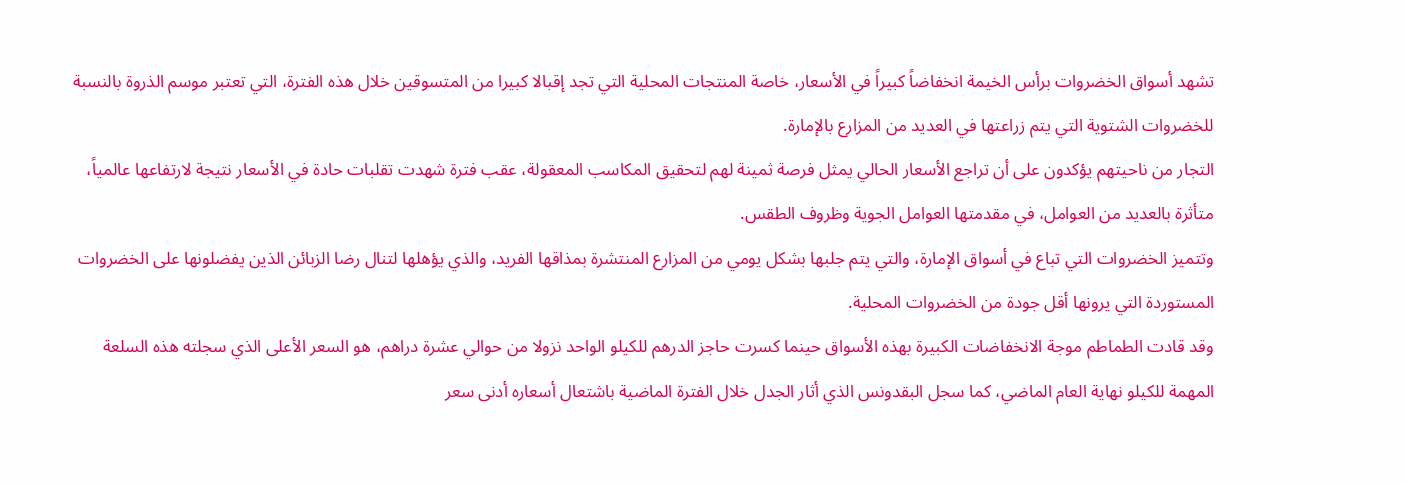تشهد أسواق الخضروات برأس الخيمة انخفاضاً كبيراً في الأسعار، خاصة المنتجات المحلية التي تجد إقبالا كبيرا من المتسوقين خلال هذه الفترة، التي تعتبر موسم الذروة بالنسبة للخضروات الشتوية التي يتم زراعتها في العديد من المزارع بالإمارة.
التجار من ناحيتهم يؤكدون على أن تراجع الأسعار الحالي يمثل فرصة ثمينة لهم لتحقيق المكاسب المعقولة، عقب فترة شهدت تقلبات حادة في الأسعار نتيجة لارتفاعها عالمياً، متأثرة بالعديد من العوامل، في مقدمتها العوامل الجوية وظروف الطقس.
وتتميز الخضروات التي تباع في أسواق الإمارة، والتي يتم جلبها بشكل يومي من المزارع المنتشرة بمذاقها الفريد، والذي يؤهلها لتنال رضا الزبائن الذين يفضلونها على الخضروات المستوردة التي يرونها أقل جودة من الخضروات المحلية.
وقد قادت الطماطم موجة الانخفاضات الكبيرة بهذه الأسواق حينما كسرت حاجز الدرهم للكيلو الواحد نزولا من حوالي عشرة دراهم، هو السعر الأعلى الذي سجلته هذه السلعة المهمة للكيلو نهاية العام الماضي، كما سجل البقدونس الذي أثار الجدل خلال الفترة الماضية باشتعال أسعاره أدنى سعر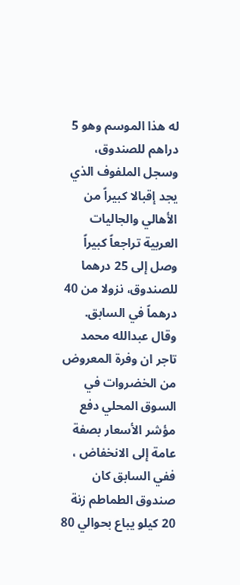له هذا الموسم وهو 5 دراهم للصندوق، وسجل الملفوف الذي يجد إقبالا كبيراً من الأهالي والجاليات العربية تراجعاً كبيراً وصل إلى 25 درهما للصندوق، نزولا من 40 درهماً في السابق.
وقال عبدالله محمد تاجر ان وفرة المعروض من الخضروات في السوق المحلي دفع مؤشر الأسعار بصفة عامة إلى الانخفاض ، ففي السابق كان صندوق الطماطم زنة 20 كيلو يباع بحوالي 80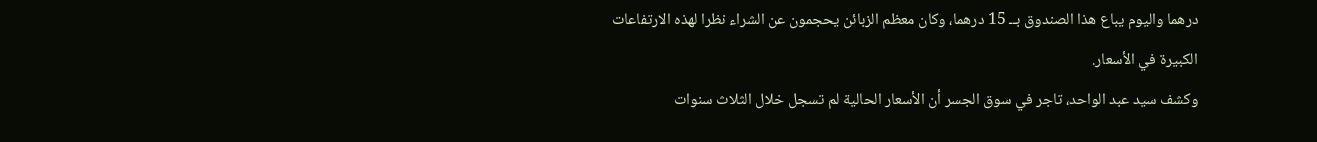درهما واليوم يباع هذا الصندوق بــ 15 درهما، وكان معظم الزبائن يحجمون عن الشراء نظرا لهذه الارتفاعات الكبيرة في الأسعار.
وكشف سيد عبد الواحد، تاجر في سوق الجسر أن الأسعار الحالية لم تسجل خلال الثلاث سنوات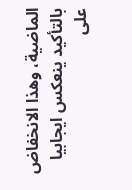الماضية، وهذا الانخفاض بالتأكيد ينعكس ايجابيا على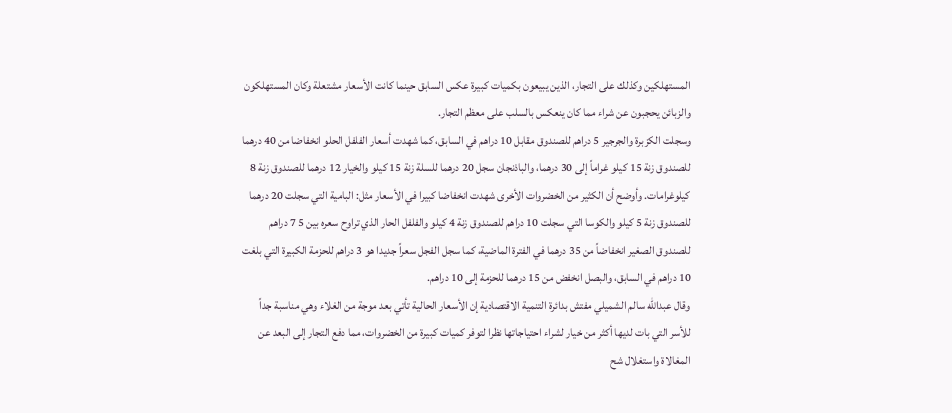المستهلكين وكذلك على التجار، الذين يبيعون بكميات كبيرة عكس السابق حينما كانت الأسعار مشتعلة وكان المستهلكون والزبائن يحجبون عن شراء مما كان ينعكس بالسلب على معظم التجار.
وسجلت الكزبرة والجرجير 5 دراهم للصندوق مقابل 10 دراهم في السابق، كما شهدت أسعار الفلفل الحلو انخفاضا من 40 درهما للصندوق زنة 15 كيلو غراماً إلى 30 درهما، والباذنجان سجل 20 درهما للسلة زنة 15 كيلو والخيار 12 درهما للصندوق زنة 8 كيلوغرامات. وأوضح أن الكثير من الخضروات الأخرى شهدت انخفاضا كبيرا في الأسعار مثل: البامية التي سجلت 20 درهما للصندوق زنة 5 كيلو والكوسا التي سجلت 10 دراهم للصندوق زنة 4 كيلو والفلفل الحار الذي تراوح سعره بين 5 7 دراهم للصندوق الصغير انخفاضاً من 35 درهما في الفترة الماضية، كما سجل الفجل سعراً جديدا هو 3 دراهم للحزمة الكبيرة التي بلغت 10 دراهم في السابق، والبصل انخفض من 15 درهما للحزمة إلى 10 دراهم.
وقال عبدالله سالم الشميلي مفتش بدائرة التنمية الاقتصادية إن الأسعار الحالية تأتي بعد موجة من الغلاء وهي مناسبة جداً للأسر التي بات لديها أكثر من خيار لشراء احتياجاتها نظرا لتوفر كميات كبيرة من الخضروات، مما دفع التجار إلى البعد عن المغالاة واستغلال شح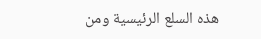هذه السلع الرئيسية ومن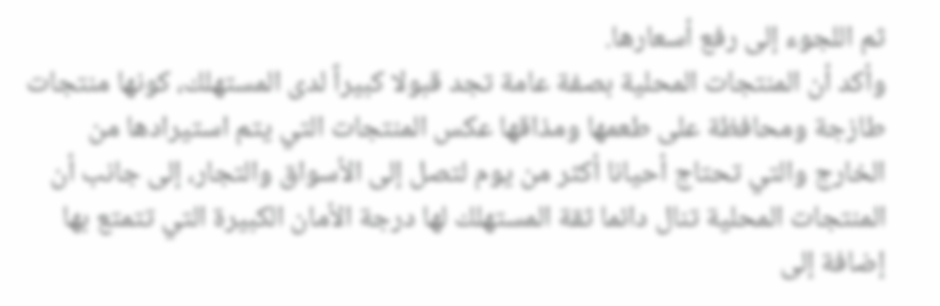ثم اللجوء إلى رفع أسعارها.
وأكد أن المنتجات المحلية بصفة عامة تجد قبولا كبيراً لدى المستهلك، كونها منتجات طازجة ومحافظة على طعمها ومذاقها عكس المنتجات التي يتم استيرادها من الخارج والتي تحتاج أحيانا أكثر من يوم لتصل إلى الأسواق والتجار، إلى جانب أن المنتجات المحلية تنال دائما ثقة المستهلك لها درجة الأمان الكبيرة التي تتمتع بها إضافة إلى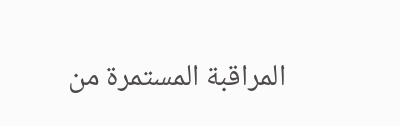المراقبة المستمرة من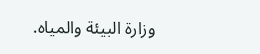وزارة البيئة والمياه.